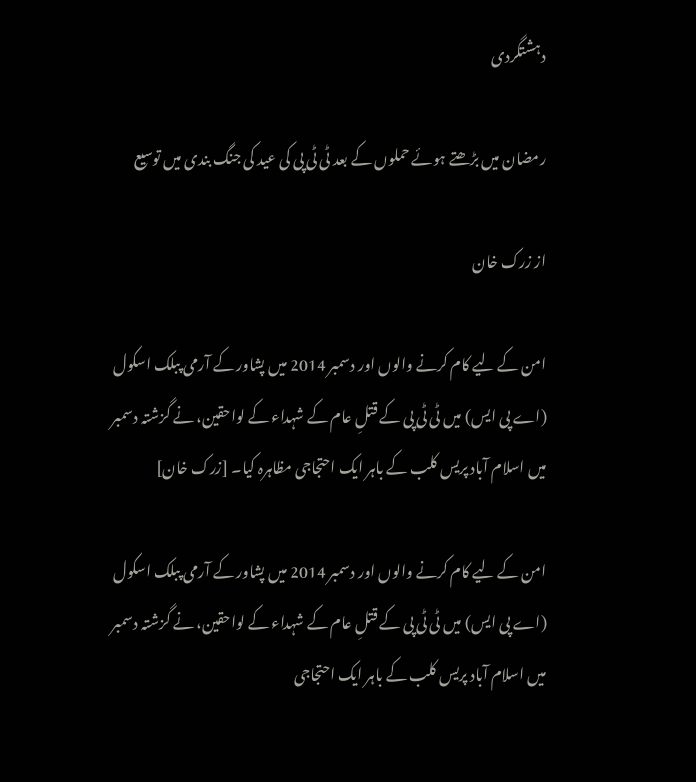دہشتگردی

رمضان میں بڑھتے ہوئے حملوں کے بعد ٹی ٹی پی کی عید کی جنگ بندی میں توسیع

از زرک خان

امن کے لیے کام کرنے والوں اور دسمبر 2014 میں پشاور کے آرمی پبلک اسکول (اے پی ایس) میں ٹی ٹی پی کے قتلِ عام کے شہداء کے لواحقین، نے گزشتہ دسمبر میں اسلام آباد پریس کلب کے باہر ایک احتجاجی مظاہرہ کیا۔ [زرک خان]

امن کے لیے کام کرنے والوں اور دسمبر 2014 میں پشاور کے آرمی پبلک اسکول (اے پی ایس) میں ٹی ٹی پی کے قتلِ عام کے شہداء کے لواحقین، نے گزشتہ دسمبر میں اسلام آباد پریس کلب کے باہر ایک احتجاجی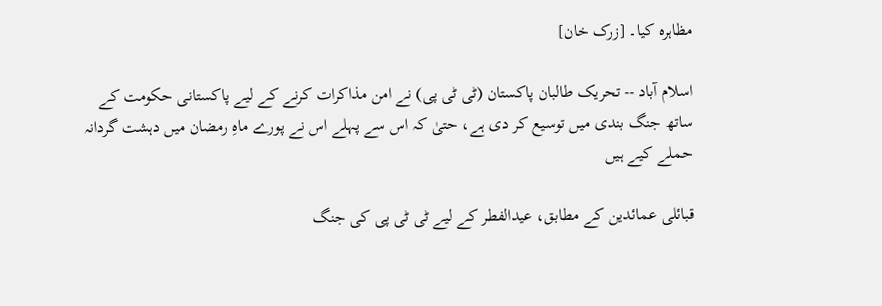مظاہرہ کیا۔ [زرک خان]

اسلام آباد -- تحریک طالبان پاکستان (ٹی ٹی پی) نے امن مذاکرات کرنے کے لیے پاکستانی حکومت کے ساتھ جنگ بندی میں توسیع کر دی ہے، حتیٰ کہ اس سے پہلے اس نے پورے ماہِ رمضان میں دہشت گردانہ حملے کیے ہیں

قبائلی عمائدین کے مطابق، عیدالفطر کے لیے ٹی ٹی پی کی جنگ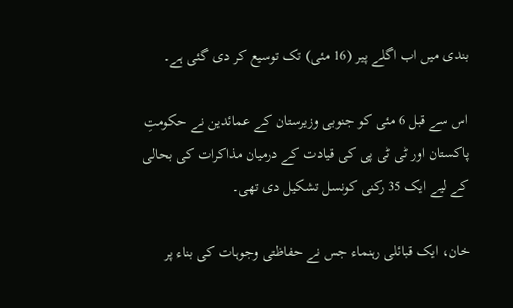بندی میں اب اگلے پیر (16 مئی) تک توسیع کر دی گئی ہے۔

اس سے قبل 6 مئی کو جنوبی وزیرستان کے عمائدین نے حکومتِ پاکستان اور ٹی ٹی پی کی قیادت کے درمیان مذاکرات کی بحالی کے لیے ایک 35 رکنی کونسل تشکیل دی تھی۔

خان، ایک قبائلی رہنماء جس نے حفاظتی وجوہات کی بناء پر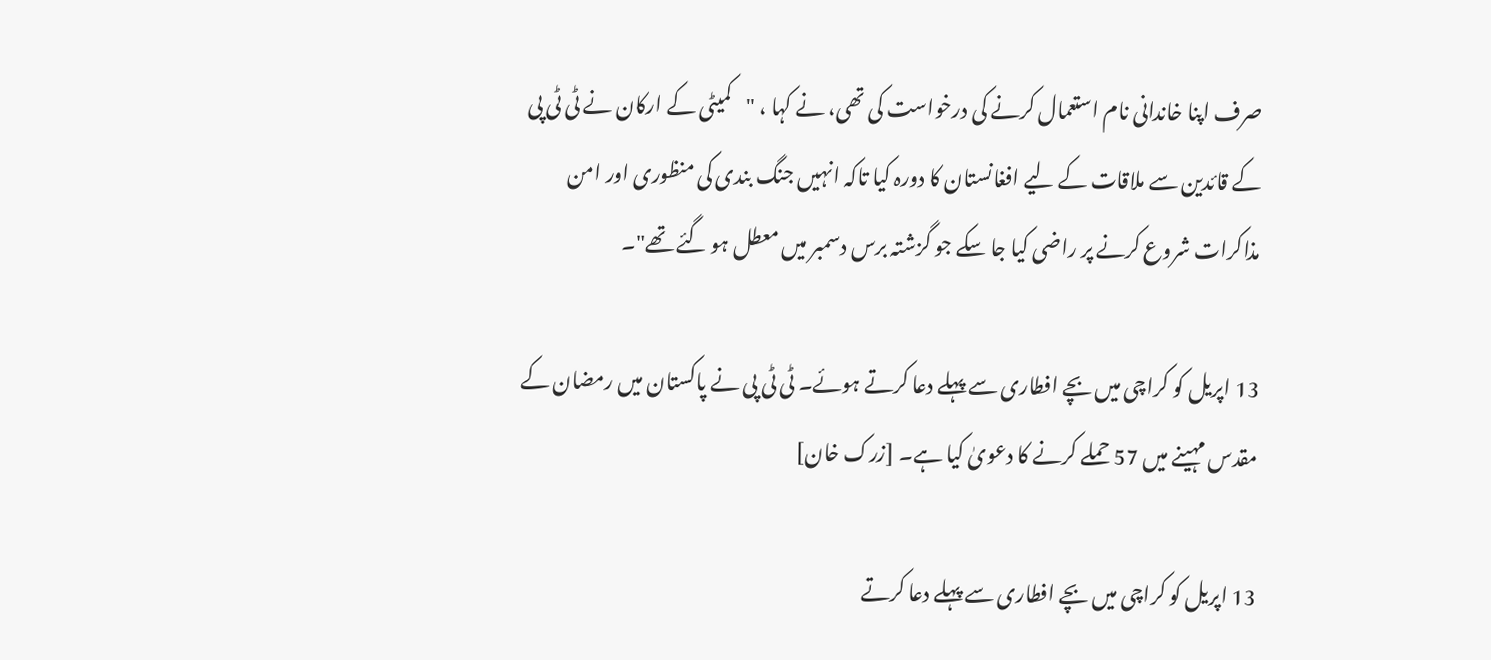صرف اپنا خاندانی نام استعمال کرنے کی درخواست کی تھی، نے کہا ، "کمیٹی کے ارکان نے ٹی ٹی پی کے قائدین سے ملاقات کے لیے افغانستان کا دورہ کیا تاکہ انہیں جنگ بندی کی منظوری اور امن مذاکرات شروع کرنے پر راضی کیا جا سکے جو گزشتہ برس دسمبر میں معطل ہو گئے تھے"۔

13 اپریل کو کراچی میں بچے افطاری سے پہلے دعا کرتے ہوئے۔ ٹی ٹی پی نے پاکستان میں رمضان کے مقدس مہینے میں 57 حملے کرنے کا دعویٰ کیا ہے۔ [زرک خان]

13 اپریل کو کراچی میں بچے افطاری سے پہلے دعا کرتے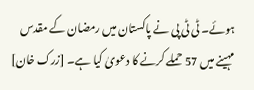ہوئے۔ ٹی ٹی پی نے پاکستان میں رمضان کے مقدس مہینے میں 57 حملے کرنے کا دعویٰ کیا ہے۔ [زرک خان]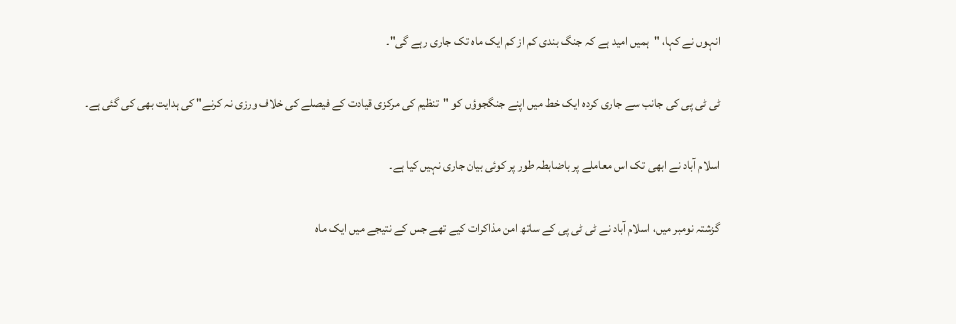انہوں نے کہا، "ہمیں امید ہے کہ جنگ بندی کم از کم ایک ماہ تک جاری رہے گی"۔

ٹی ٹی پی کی جانب سے جاری کردہ ایک خط میں اپنے جنگجوؤں کو "تنظیم کی مرکزی قیادت کے فیصلے کی خلاف ورزی نہ کرنے" کی ہدایت بھی کی گئی ہے۔

اسلام آباد نے ابھی تک اس معاملے پر باضابطہ طور پر کوئی بیان جاری نہیں کیا ہے۔

گزشتہ نومبر میں، اسلام آباد نے ٹی ٹی پی کے ساتھ امن مذاکرات کیے تھے جس کے نتیجے میں ایک ماہ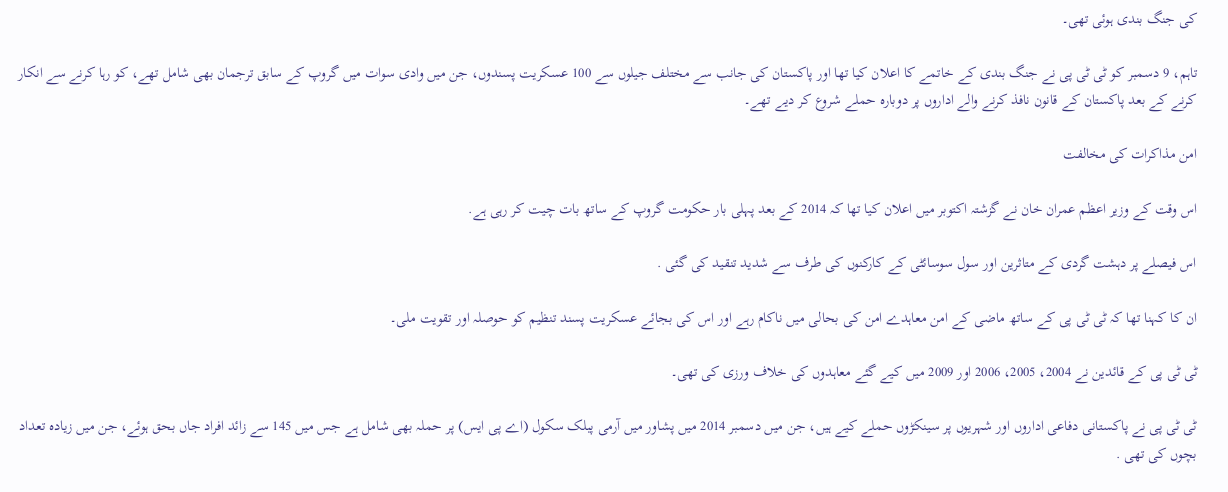کی جنگ بندی ہوئی تھی۔

تاہم، 9 دسمبر کو ٹی ٹی پی نے جنگ بندی کے خاتمے کا اعلان کیا تھا اور پاکستان کی جانب سے مختلف جیلوں سے 100 عسکریت پسندوں، جن میں وادی سوات میں گروپ کے سابق ترجمان بھی شامل تھے، کو رہا کرنے سے انکار کرنے کے بعد پاکستان کے قانون نافذ کرنے والے اداروں پر دوبارہ حملے شروع کر دیے تھے۔

امن مذاکرات کی مخالفت

اس وقت کے وزیر اعظم عمران خان نے گزشتہ اکتوبر میں اعلان کیا تھا کہ 2014 کے بعد پہلی بار حکومت گروپ کے ساتھ بات چیت کر رہی ہے.

اس فیصلے پر دہشت گردی کے متاثرین اور سول سوسائٹی کے کارکنوں کی طرف سے شدید تنقید کی گئی .

ان کا کہنا تھا کہ ٹی ٹی پی کے ساتھ ماضی کے امن معاہدے امن کی بحالی میں ناکام رہے اور اس کی بجائے عسکریت پسند تنظیم کو حوصلہ اور تقویت ملی۔

ٹی ٹی پی کے قائدین نے 2004، 2005، 2006 اور 2009 میں کیے گئے معاہدوں کی خلاف ورزی کی تھی۔

ٹی ٹی پی نے پاکستانی دفاعی اداروں اور شہریوں پر سینکڑوں حملے کیے ہیں، جن میں دسمبر 2014 میں پشاور میں آرمی پبلک سکول (اے پی ایس) پر حملہ بھی شامل ہے جس میں 145 سے زائد افراد جاں بحق ہوئے، جن میں زیادہ تعداد بچوں کی تھی .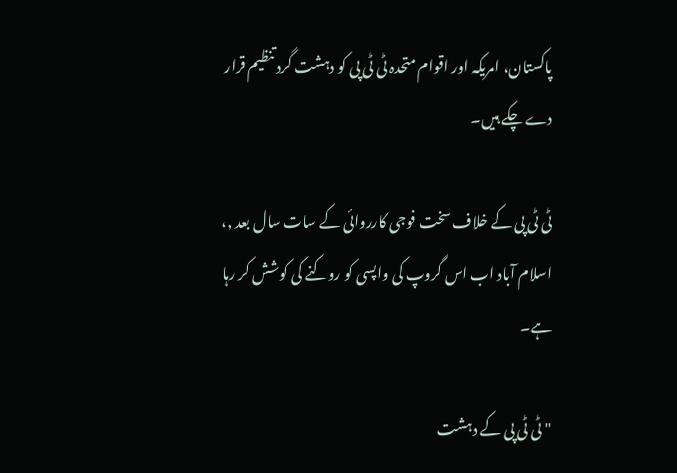پاکستان، امریکہ اور اقوام متحدہ ٹی ٹی پی کو دہشت گرد تنظیم قرار دے چکے ہیں۔

ٹی ٹی پی کے خلاف سخت فوجی کارروائی کے سات سال بعد ,، اسلام آباد اب اس گروپ کی واپسی کو روکنے کی کوشش کر رہا ہے۔

" ٹی ٹی پی کے دہشت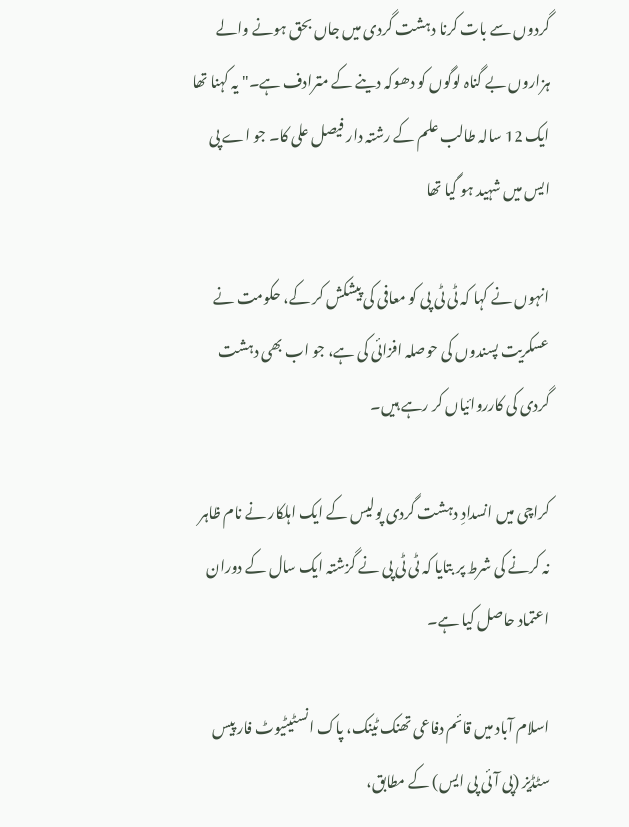گردوں سے بات کرنا دہشت گردی میں جاں بحق ہونے والے ہزاروں بے گناہ لوگوں کو دھوکہ دینے کے مترادف ہے۔" یہ کہنا تھا ایک 12 سالہ طالب علم کے رشتہ دار فیصل علی کا۔ جو اے پی ایس میں شہید ہو گیا تھا

انہوں نے کہا کہ ٹی ٹی پی کو معافی کی پیشکش کر کے، حکومت نے عسکریت پسندوں کی حوصلہ افزائی کی ہے، جو اب بھی دہشت گردی کی کارروائیاں کر رہے ہیں۔

کراچی میں انسدادِ دہشت گردی پولیس کے ایک اہلکار نے نام ظاہر نہ کرنے کی شرط پر بتایا کہ ٹی ٹی پی نے گزشتہ ایک سال کے دوران اعتماد حاصل کیا ہے۔

اسلام آباد میں قائم دفاعی تھنک ٹینک، پاک انسٹیٹیوٹ فار پیس سٹڈیز (پی آئی پی ایس) کے مطابق،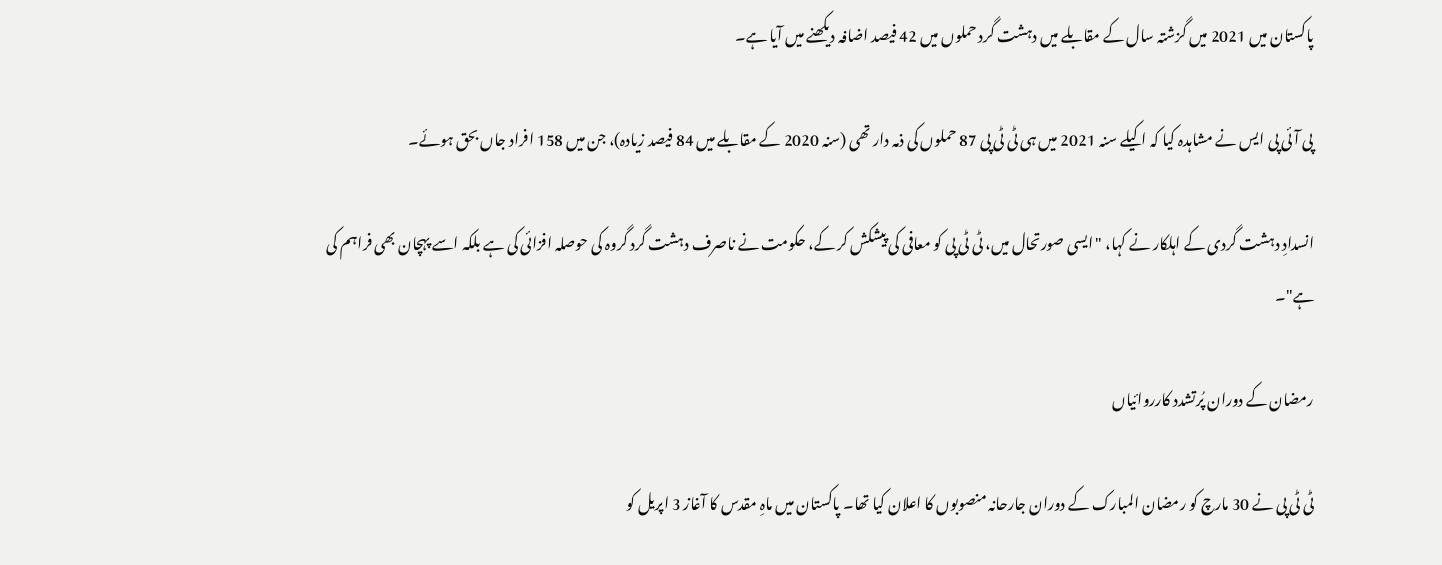پاکستان میں 2021 میں گزشتہ سال کے مقابلے میں دہشت گرد حملوں میں 42 فیصد اضافہ دیکھنے میں آیا ہے۔

پی آئی پی ایس نے مشاہدہ کیا کہ اکیلے سنہ 2021 میں ہی ٹی ٹی پی 87 حملوں کی ذمہ دار تھی (سنہ 2020 کے مقابلے میں 84 فیصد زیادہ)، جن میں 158 افراد جاں بحق ہوئے۔

انسدادِ دہشت گردی کے اہلکار نے کہا، "ایسی صورتحال میں، ٹی ٹی پی کو معافی کی پیشکش کر کے، حکومت نے ناصرف دہشت گرد گروہ کی حوصلہ افزائی کی ہے بلکہ اسے پہچان بھی فراہم کی ہے"۔

رمضان کے دوران پُرتشدد کارروائیاں

ٹی ٹی پی نے 30 مارچ کو رمضان المبارک کے دوران جارحانہ منصوبوں کا اعلان کیا تھا۔ پاکستان میں ماہِ مقدس کا آغاز 3 اپریل کو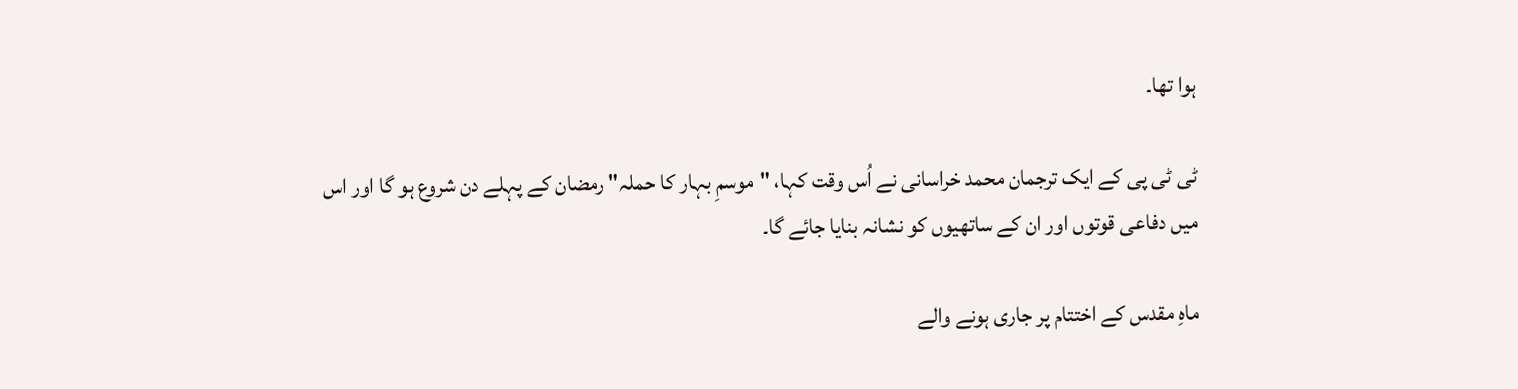ہوا تھا۔

ٹی ٹی پی کے ایک ترجمان محمد خراسانی نے اُس وقت کہا، "موسمِ بہار کا حملہ" رمضان کے پہلے دن شروع ہو گا اور اس میں دفاعی قوتوں اور ان کے ساتھیوں کو نشانہ بنایا جائے گا۔

ماہِ مقدس کے اختتام پر جاری ہونے والے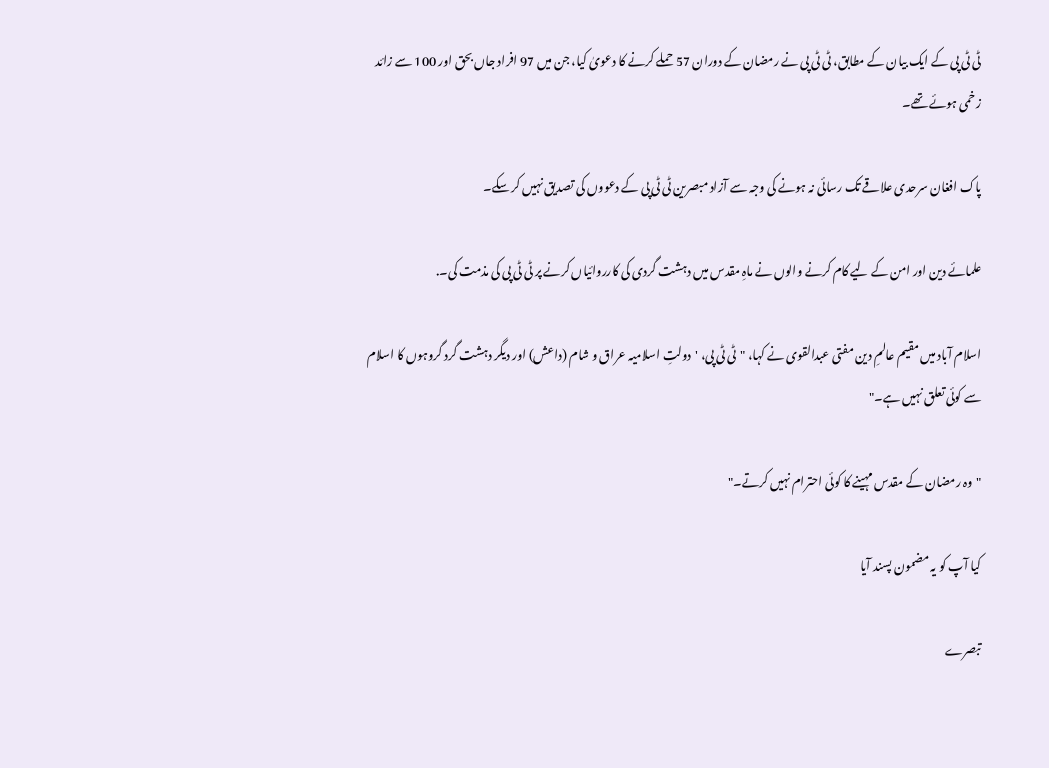ٹی ٹی پی کے ایک بیان کے مطابق، ٹی ٹی پی نے رمضان کے دوران 57 حملے کرنے کا دعویٰ کیا، جن میں 97 افراد جاں بحق اور 100 سے زائد زخمی ہوئے تھے۔

پاک افغان سرحدی علاقے تک رسائی نہ ہونے کی وجہ سے آزاد مبصرین ٹی ٹی پی کے دعووں کی تصدیق نہیں کر سکے۔

علمائے دین اور امن کے لیے کام کرنے والوں نے ماہِ مقدس میں دہشت گردی کی کارروائیاں کرنے پر ٹی ٹی پی کی مذمت کی۔.

اسلام آباد میں مقیم عالمِ دین مفتی عبدالقوی نے کہا، "ٹی ٹی پی، 'دولتِ اسلامیہ عراق و شام (داعش) اور دیگر دہشت گرد گروہوں کا اسلام سے کوئی تعلق نہیں ہے۔"

"وہ رمضان کے مقدس مہینے کا کوئی احترام نہیں کرتے۔"

کیا آپ کو یہ مضمون پسند آیا

تبصرے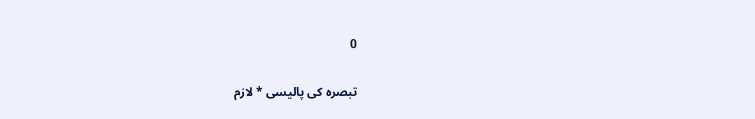0

تبصرہ کی پالیسی * لازم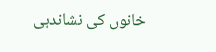خانوں کی نشاندہی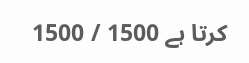کرتا ہے 1500 / 1500